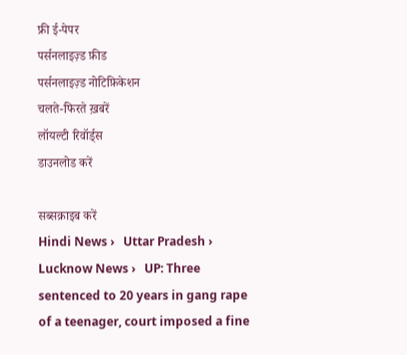फ्री ई-पेपर
पर्सनलाइज़्ड फ़ीड
पर्सनलाइज़्ड नोटिफ़िकेशन
चलते-फिरते ख़बरें
लॉयल्टी रिवॉर्ड्स
डाउनलोड करें

सब्सक्राइब करें
Hindi News ›   Uttar Pradesh ›   Lucknow News ›   UP: Three sentenced to 20 years in gang rape of a teenager, court imposed a fine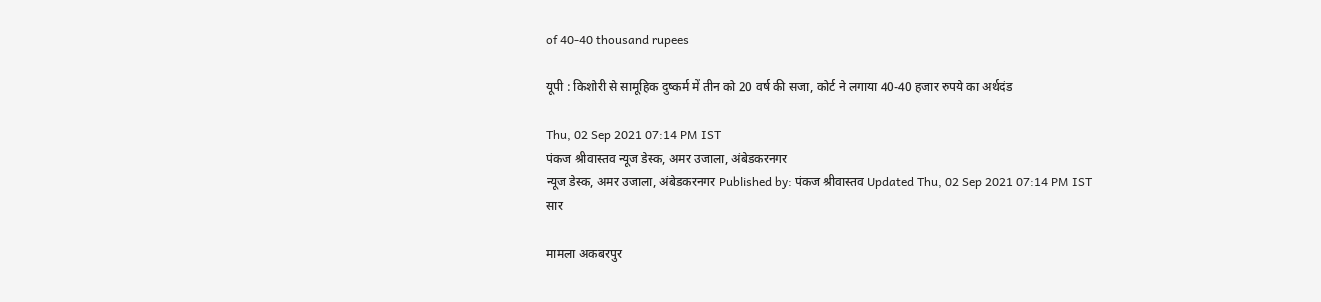of 40-40 thousand rupees

यूपी : किशोरी से सामूहिक दुष्कर्म में तीन को 20 वर्ष की सजा, कोर्ट ने लगाया 40-40 हजार रुपये का अर्थदंड

Thu, 02 Sep 2021 07:14 PM IST
पंकज श्रीवास्‍तव न्यूज डेस्क, अमर उजाला, अंबेडकरनगर
न्यूज डेस्क, अमर उजाला, अंबेडकरनगर Published by: पंकज श्रीवास्‍तव Updated Thu, 02 Sep 2021 07:14 PM IST
सार

मामला अकबरपुर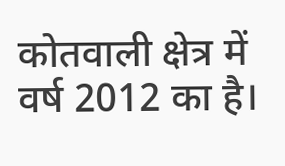कोतवाली क्षेत्र में वर्ष 2012 का है।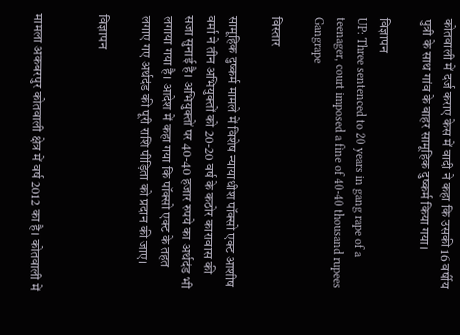कोतवाली में दर्ज कराए केस में वादी ने कहा कि उसकी 16 वर्षीय पुत्री के साथ गांव के बाहर सामूहिक दुष्कर्म किया गया।

विज्ञापन
UP: Three sentenced to 20 years in gang rape of a teenager, court imposed a fine of 40-40 thousand rupees
Gangrape

विस्तार

सामूहिक दुष्कर्म मामले में विशेष न्यायाधीश पॉक्सो एक्ट आशीष वर्मा ने तीन अभियुक्तों को 20-20 वर्ष के कठोर कारावास की सजा सुनाई है। अभियुक्तों पर 40-40 हजार रुपये का अर्थदंड भी लगाया गया है। आदेश में कहा गया कि पॉक्सो एक्ट के तहत लगाए गए अर्थदंड की पूरी राशि पीड़िता को प्रदान की जाए।

विज्ञापन


मामला अकबरपुर कोतवाली क्षेत्र में वर्ष 2012 का है। कोतवाली में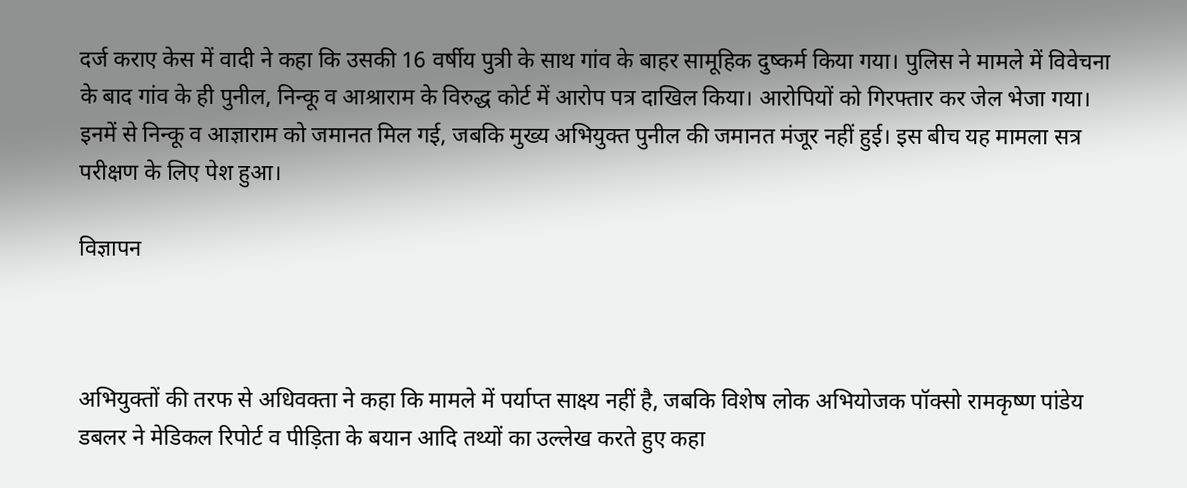दर्ज कराए केस में वादी ने कहा कि उसकी 16 वर्षीय पुत्री के साथ गांव के बाहर सामूहिक दुष्कर्म किया गया। पुलिस ने मामले में विवेचना के बाद गांव के ही पुनील, निन्कू व आश्राराम के विरुद्ध कोर्ट में आरोप पत्र दाखिल किया। आरोपियों को गिरफ्तार कर जेल भेजा गया। इनमें से निन्कू व आज्ञाराम को जमानत मिल गई, जबकि मुख्य अभियुक्त पुनील की जमानत मंजूर नहीं हुई। इस बीच यह मामला सत्र परीक्षण के लिए पेश हुआ।

विज्ञापन



अभियुक्तों की तरफ से अधिवक्ता ने कहा कि मामले में पर्याप्त साक्ष्य नहीं है, जबकि विशेष लोक अभियोजक पॉक्सो रामकृष्ण पांडेय डबलर ने मेडिकल रिपोर्ट व पीड़िता के बयान आदि तथ्यों का उल्लेख करते हुए कहा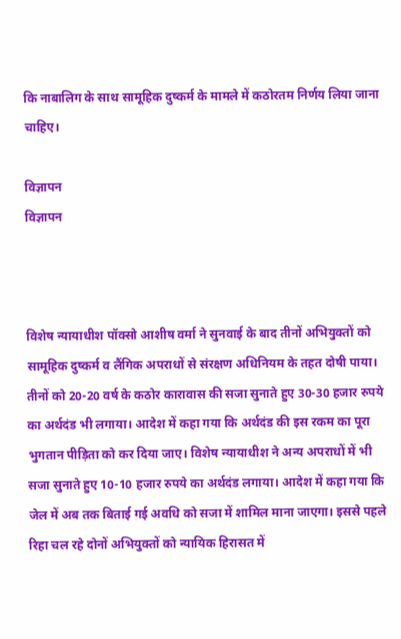कि नाबालिग के साथ सामूहिक दुष्कर्म के मामले में कठोरतम निर्णय लिया जाना चाहिए।

विज्ञापन
विज्ञापन



विशेष न्यायाधीश पॉक्सो आशीष वर्मा ने सुनवाई के बाद तीनों अभियुक्तों को सामूहिक दुष्कर्म व लैंगिक अपराधों से संरक्षण अधिनियम के तहत दोषी पाया। तीनों को 20-20 वर्ष के कठोर कारावास की सजा सुनाते हुए 30-30 हजार रुपये का अर्थदंड भी लगाया। आदेश में कहा गया कि अर्थदंड की इस रकम का पूरा भुगतान पीड़िता को कर दिया जाए। विशेष न्यायाधीश ने अन्य अपराधों में भी सजा सुनाते हुए 10-10 हजार रुपये का अर्थदंड लगाया। आदेश में कहा गया कि जेल में अब तक बिताई गई अवधि को सजा में शामिल माना जाएगा। इससे पहले रिहा चल रहे दोनों अभियुक्तों को न्यायिक हिरासत में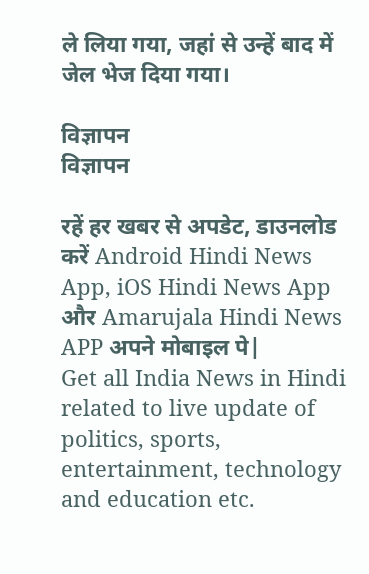ले लिया गया, जहां से उन्हें बाद में जेल भेज दिया गया।

विज्ञापन
विज्ञापन

रहें हर खबर से अपडेट, डाउनलोड करें Android Hindi News App, iOS Hindi News App और Amarujala Hindi News APP अपने मोबाइल पे|
Get all India News in Hindi related to live update of politics, sports, entertainment, technology and education etc.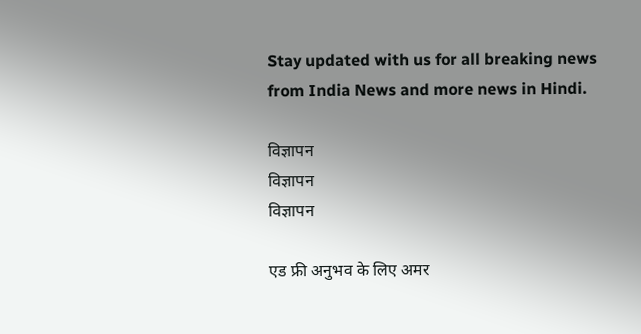Stay updated with us for all breaking news from India News and more news in Hindi.

विज्ञापन
विज्ञापन
विज्ञापन

एड फ्री अनुभव के लिए अमर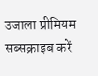उजाला प्रीमियम सब्सक्राइब करें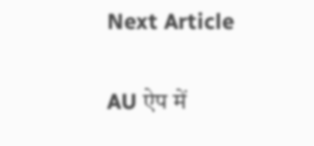Next Article

AU ऐप में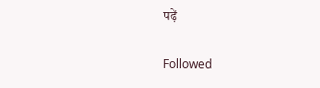पढ़ें

Followed